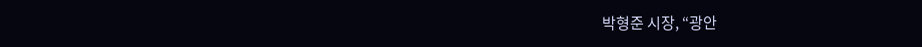박형준 시장, “광안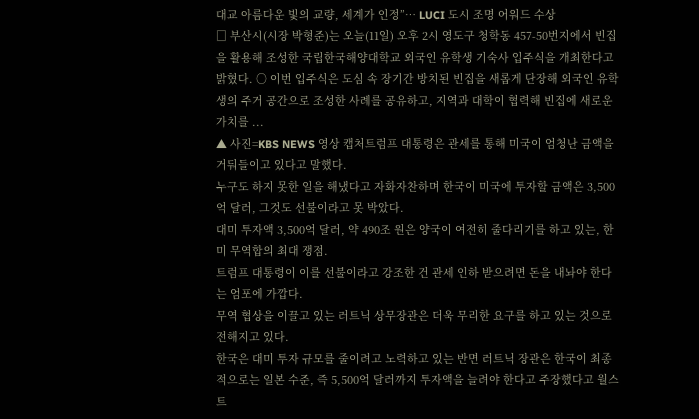대교 아름다운 빛의 교량, 세계가 인정”… LUCI 도시 조명 어워드 수상
□ 부산시(시장 박형준)는 오늘(11일) 오후 2시 영도구 청학동 457-50번지에서 빈집을 활용해 조성한 국립한국해양대학교 외국인 유학생 기숙사 입주식을 개최한다고 밝혔다. ○ 이번 입주식은 도심 속 장기간 방치된 빈집을 새롭게 단장해 외국인 유학생의 주거 공간으로 조성한 사례를 공유하고, 지역과 대학이 협력해 빈집에 새로운 가치를 ...
▲ 사진=KBS NEWS 영상 캡처트럼프 대통령은 관세를 통해 미국이 엄청난 금액을 거둬들이고 있다고 말했다.
누구도 하지 못한 일을 해냈다고 자화자찬하며 한국이 미국에 투자할 금액은 3,500억 달러, 그것도 선불이라고 못 박았다.
대미 투자액 3,500억 달러, 약 490조 원은 양국이 여전히 줄다리기를 하고 있는, 한미 무역합의 최대 쟁점.
트럼프 대통령이 이를 선불이라고 강조한 건 관세 인하 받으려면 돈을 내놔야 한다는 엄포에 가깝다.
무역 협상을 이끌고 있는 러트닉 상무장관은 더욱 무리한 요구를 하고 있는 것으로 전해지고 있다.
한국은 대미 투자 규모를 줄이려고 노력하고 있는 반면 러트닉 장관은 한국이 최종적으로는 일본 수준, 즉 5,500억 달러까지 투자액을 늘려야 한다고 주장했다고 월스트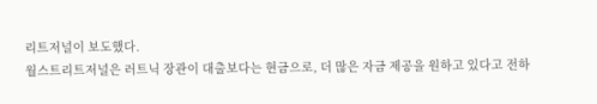리트저널이 보도했다.
월스트리트저널은 러트닉 장관이 대출보다는 현금으로, 더 많은 자금 제공을 원하고 있다고 전하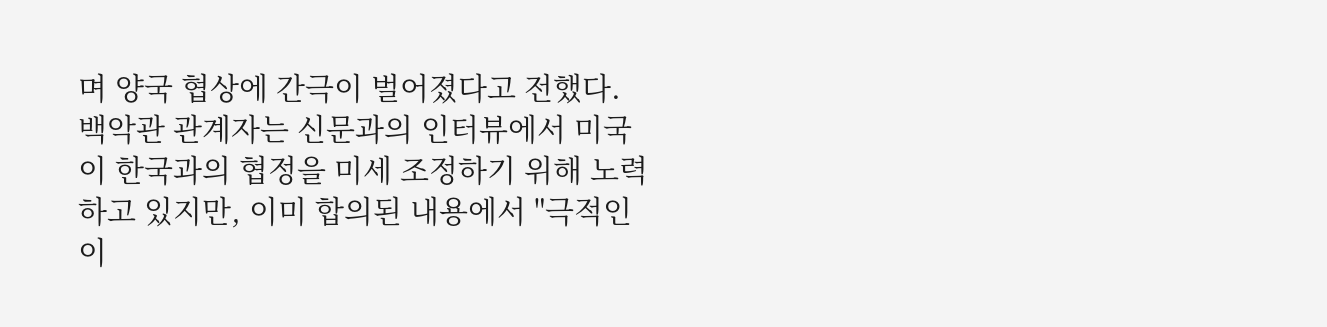며 양국 협상에 간극이 벌어졌다고 전했다.
백악관 관계자는 신문과의 인터뷰에서 미국이 한국과의 협정을 미세 조정하기 위해 노력하고 있지만, 이미 합의된 내용에서 "극적인 이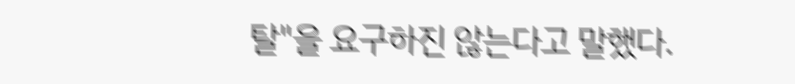탈"을 요구하진 않는다고 말했다.